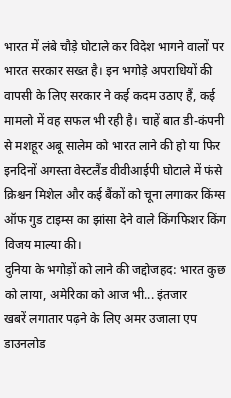भारत में लंबे चौड़े घोटाले कर विदेश भागने वालों पर भारत सरकार सख्त है। इन भगोड़े अपराधियों की वापसी के लिए सरकार ने कई कदम उठाए हैं, कई मामलो में वह सफल भी रही है। चाहें बात डी-कंपनी से मशहूर अबू सालेम को भारत लाने की हो या फिर इनदिनों अगस्ता वेस्टलैंड वीवीआईपी घोटाले में फंसे क्रिश्चन मिशेल और कई बैंकों को चूना लगाकर किंग्स ऑफ गुड टाइम्स का झांसा देने वाले किंगफिशर किंग विजय माल्या की।
दुनिया के भगोड़ों को लाने की जद्दोजहद: भारत कुछ को लाया, अमेरिका को आज भी... इंतजार
खबरें लगातार पढ़ने के लिए अमर उजाला एप डाउनलोड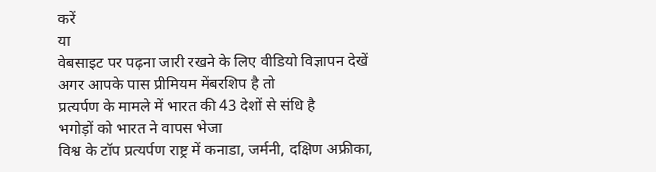करें
या
वेबसाइट पर पढ़ना जारी रखने के लिए वीडियो विज्ञापन देखें
अगर आपके पास प्रीमियम मेंबरशिप है तो
प्रत्यर्पण के मामले में भारत की 43 देशों से संधि है
भगोड़ों को भारत ने वापस भेजा
विश्व के टॉप प्रत्यर्पण राष्ट्र में कनाडा, जर्मनी, दक्षिण अफ्रीका,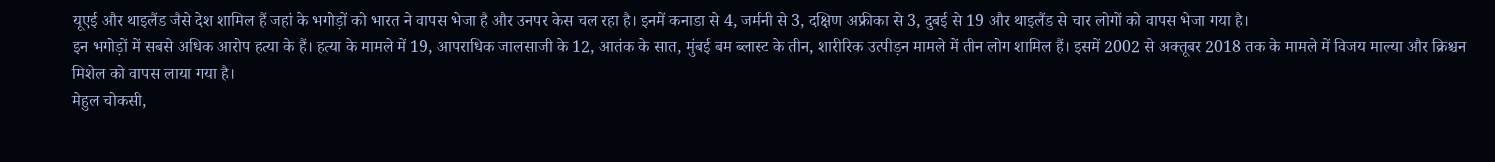यूएई और थाइलैंड जैसे देश शामिल हैं जहां के भगोड़ों को भारत ने वापस भेजा है और उनपर केस चल रहा है। इनमें कनाडा से 4, जर्मनी से 3, दक्षिण अफ्रीका से 3, दुबई से 19 और थाइलैंड से चार लोगों को वापस भेजा गया है।
इन भगोड़ों में सबसे अधिक आरोप हत्या के हैं। हत्या के मामले में 19, आपराधिक जालसाजी के 12, आतंक के सात, मुंबई बम ब्लास्ट के तीन, शारीरिक उत्पीड़न मामले में तीन लोग शामिल हैं। इसमें 2002 से अक्तूबर 2018 तक के मामले में विजय माल्या और क्रिश्चन मिशेल को वापस लाया गया है।
मेहुल चोकसी,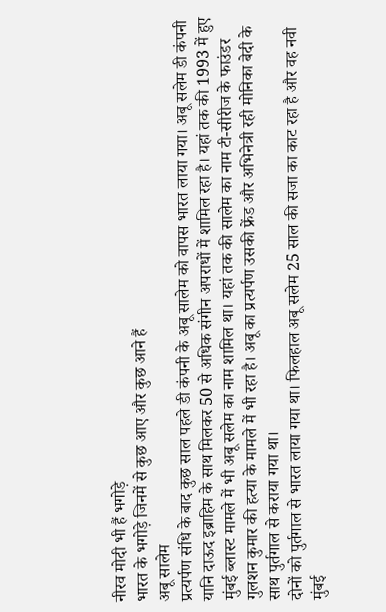नीरव मोदी भी हैं भगोड़े
भारत के भगोड़े जिनमें से कुछ आए और कुछ आने हैं
अबू सालेम
प्रत्यर्पण संधि के बाद कुछ साल पहले डी कंपनी के अबू सालेम को वापस भारत लाया गया। अबू सलेम डी कंपनी यानि दाऊद इब्राहिम के साथ मिलकर 50 से अधिक संगीन अपराधों में शामिल रहा है। यहां तक की 1993 में हुए मुंबई ब्लास्ट मामले में भी अबू सलेम का नाम शामिल था। यहां तक की सालेम का नाम टी-सीरीज के फाउंडर गुलशन कुमार की हत्या के मामले में भी रहा है। अबू का प्रत्यर्पण उसकी फ्रेंड और अभिनेत्री रही मोनिका बेदी के साथ पुर्तगाल से कराया गया था।
दोनों को पुर्तगाल से भारत लाया गया था। फिलहाल अबू सलेम 25 साल की सजा का काट रहा है और वह नवी मुंबई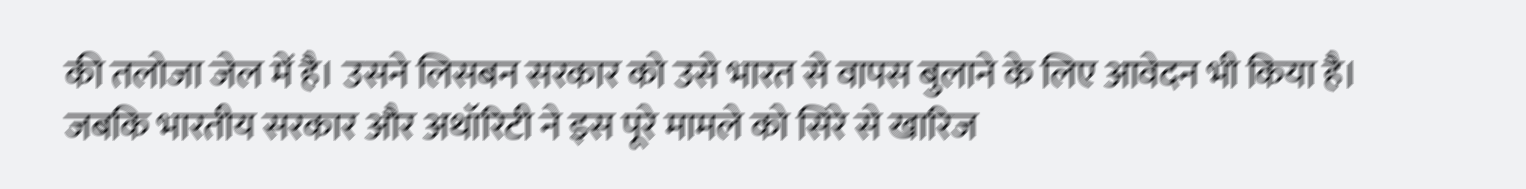की तलोजा जेल में है। उसने लिसबन सरकार को उसे भारत से वापस बुलाने के लिए आवेदन भी किया है। जबकि भारतीय सरकार और अथॉरिटी ने इस पूरे मामले को सिरे से खारिज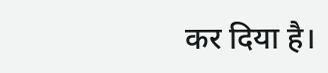कर दिया है।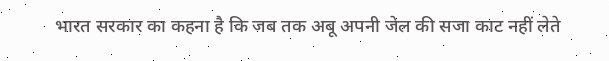भारत सरकार का कहना है कि जब तक अबू अपनी जेल की सजा काट नहीं लेते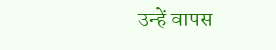उन्हें वापस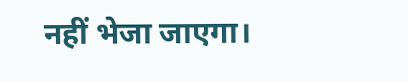नहीं भेजा जाएगा।